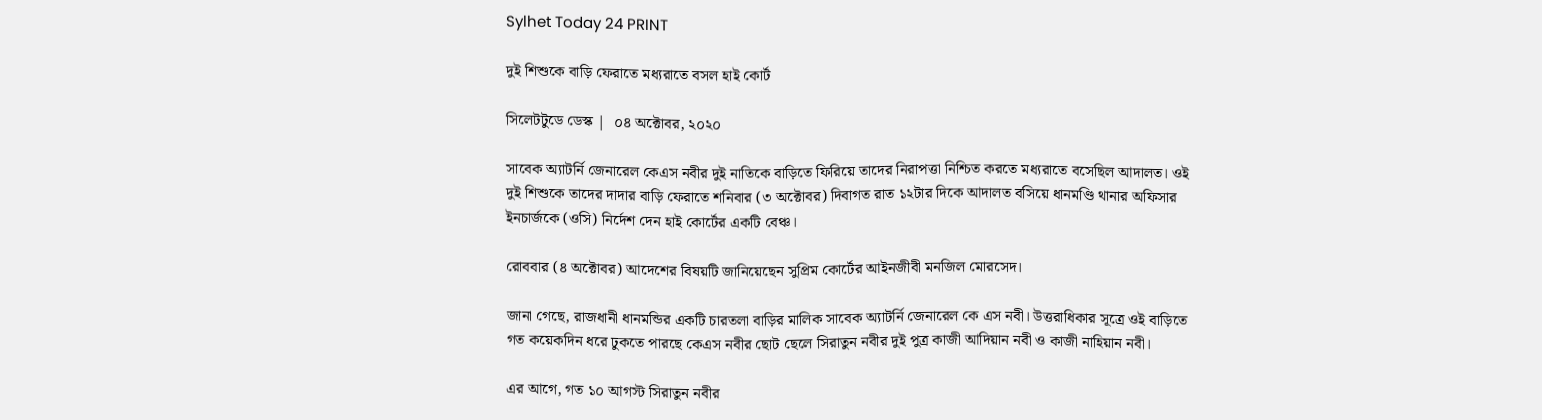Sylhet Today 24 PRINT

দুই শিশুকে বাড়ি ফেরাতে মধ্যরাতে বসল হাই কোর্ট

সিলেটটুডে ডেস্ক |  ০৪ অক্টোবর, ২০২০

সাবেক অ্যাটর্নি জেনারেল কেএস নবীর দুই নাতিকে বাড়িতে ফিরিয়ে তাদের নিরাপত্তা নিশ্চিত করতে মধ্যরাতে বসেছিল আদালত। ওই দুই শিশুকে তাদের দাদার বাড়ি ফেরাতে শনিবার (৩ অক্টোবর) দিবাগত রাত ১২টার দিকে আদালত বসিয়ে ধানমণ্ডি থানার অফিসার ইনচার্জকে (ওসি) নির্দেশ দেন হাই কোর্টের একটি বেঞ্চ।

রোববার (৪ অক্টোবর) আদেশের বিষয়টি জানিয়েছেন সুপ্রিম কোর্টের আইনজীবী মনজিল মোরসেদ।

জানা গেছে, রাজধানী ধানমন্ডির একটি চারতলা বাড়ির মালিক সাবেক অ্যাটর্নি জেনারেল কে এস নবী। উত্তরাধিকার সূত্রে ওই বাড়িতে গত কয়েকদিন ধরে ঢুকতে পারছে কেএস নবীর ছোট ছেলে সিরাতুন নবীর দুই পুত্র কাজী আদিয়ান নবী ও কাজী নাহিয়ান নবী।

এর আগে, গত ১০ আগস্ট সিরাতুন নবীর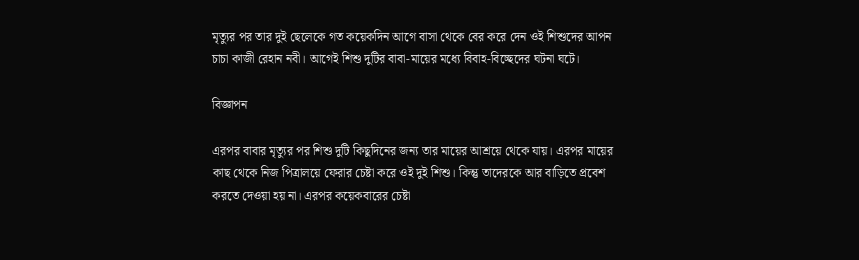মৃত্যুর পর তার দুই ছেলেকে গত কয়েকদিন আগে বাসা থেকে বের করে দেন ওই শিশুদের আপন চাচা কাজী রেহান নবী। আগেই শিশু দুটির বাবা-মায়ের মধ্যে বিবাহ-বিচ্ছেদের ঘটনা ঘটে।

বিজ্ঞাপন

এরপর বাবার মৃত্যুর পর শিশু দুটি কিছুদিনের জন্য তার মায়ের আশ্রয়ে থেকে যায়। এরপর মায়ের কাছ থেকে নিজ পিত্রালয়ে ফেরার চেষ্টা করে ওই দুই শিশু। কিন্তু তাদেরকে আর বাড়িতে প্রবেশ করতে দেওয়া হয় না। এরপর কয়েকবারের চেষ্টা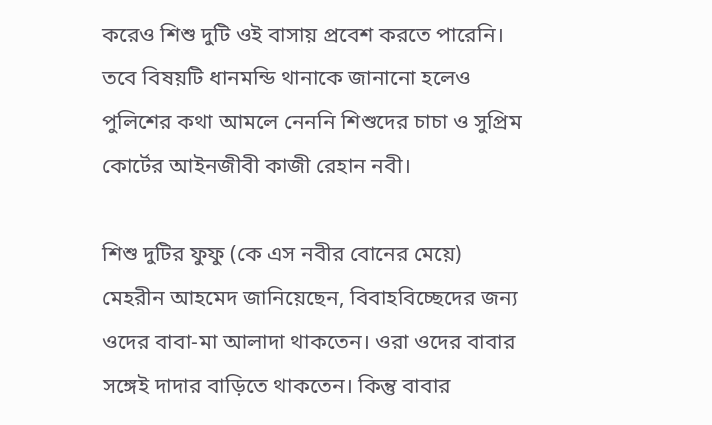করেও শিশু দুটি ওই বাসায় প্রবেশ করতে পারেনি। তবে বিষয়টি ধানমন্ডি থানাকে জানানো হলেও পুলিশের কথা আমলে নেননি শিশুদের চাচা ও সুপ্রিম কোর্টের আইনজীবী কাজী রেহান নবী।

শিশু দুটির ফুফু (কে এস নবীর বোনের মেয়ে) মেহরীন আহমেদ জানিয়েছেন, বিবাহবিচ্ছেদের জন্য ওদের বাবা-মা আলাদা থাকতেন। ওরা ওদের বাবার সঙ্গেই দাদার বাড়িতে থাকতেন। কিন্তু বাবার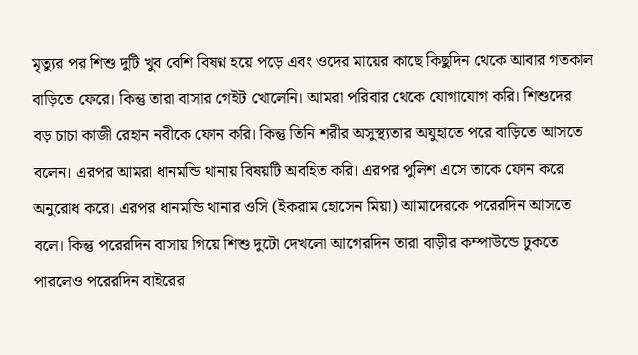মৃত্যুর পর শিশু দুটি খুব বেশি বিষণ্ন হয়ে পড়ে এবং ওদের মায়ের কাছে কিছুদিন থেকে আবার গতকাল বাড়িতে ফেরে। কিন্তু তারা বাসার গেইট খোলেনি। আমরা পরিবার থেকে যোগাযোগ করি। শিশুদের বড় চাচা কাজী রেহান নবীকে ফোন করি। কিন্তু তিনি শরীর অসুস্থ্যতার অযুহাতে পরে বাড়িতে আসতে বলেন। এরপর আমরা ধানমন্ডি থানায় বিষয়টি অবহিত করি। এরপর পুলিশ এসে তাকে ফোন করে অনুরোধ করে। এরপর ধানমন্ডি থানার ওসি (ইকরাম হোসেন মিয়া) আমাদেরকে পরেরদিন আসতে বলে। কিন্তু পরেরদিন বাসায় গিয়ে শিশু দুটো দেখলো আগেরদিন তারা বাড়ীর কম্পাউন্ডে ঢুকতে পারলেও পরেরদিন বাইরের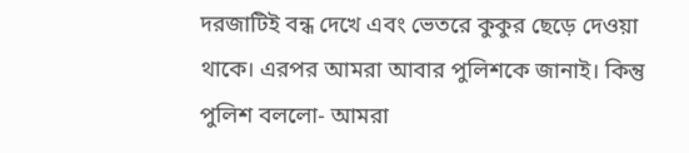দরজাটিই বন্ধ দেখে এবং ভেতরে কুকুর ছেড়ে দেওয়া থাকে। এরপর আমরা আবার পুলিশকে জানাই। কিন্তু পুলিশ বললো- আমরা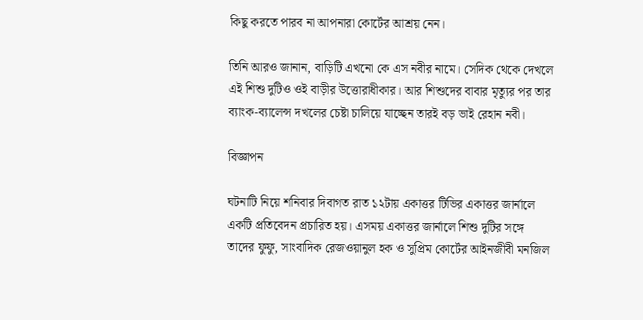কিছু করতে পারব না আপনারা কোর্টের আশ্রয় নেন।

তিনি আরও জানান, বাড়িটি এখনো কে এস নবীর নামে। সেদিক থেকে দেখলে এই শিশু দুটিও ওই বাড়ীর উত্তোরাধীকার। আর শিশুদের বাবার মৃত্যুর পর তার ব্যাংক-ব্যালেন্স দখলের চেষ্টা চালিয়ে যাচ্ছেন তারই বড় ভাই রেহান নবী।

বিজ্ঞাপন

ঘটনাটি নিয়ে শনিবার দিবাগত রাত ১২টায় একাত্তর টিভির একাত্তর জার্নালে একটি প্রতিবেদন প্রচারিত হয়। এসময় একাত্তর জার্নালে শিশু দুটির সঙ্গে তাদের ফুফু, সাংবাদিক রেজওয়ানুল হক ও সুপ্রিম কোর্টের আইনজীবী মনজিল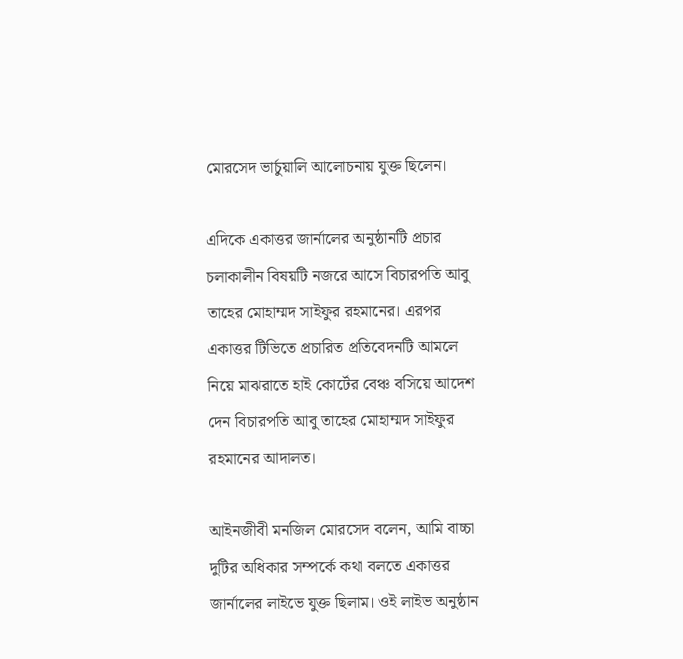মোরসেদ ভার্চুয়ালি আলোচনায় যুক্ত ছিলেন।

এদিকে একাত্তর জার্নালের অনুষ্ঠানটি প্রচার চলাকালীন বিষয়টি নজরে আসে বিচারপতি আবু তাহের মোহাম্মদ সাইফুর রহমানের। এরপর একাত্তর টিভিতে প্রচারিত প্রতিবেদনটি আমলে নিয়ে মাঝরাতে হাই কোর্টের বেঞ্চ বসিয়ে আদেশ দেন বিচারপতি আবু তাহের মোহাম্মদ সাইফুর রহমানের আদালত।

আইনজীবী মনজিল মোরসেদ বলেন, আমি বাচ্চা দুটির অধিকার সম্পর্কে কথা বলতে একাত্তর জার্নালের লাইভে যুক্ত ছিলাম। ওই লাইভ অনুষ্ঠান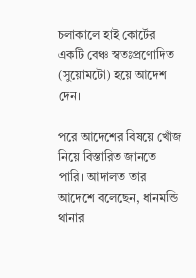চলাকালে হাই কোর্টের একটি বেঞ্চ স্বতঃপ্রণোদিত (সুয়োমটো) হয়ে আদেশ দেন।

পরে আদেশের বিষয়ে খোঁজ নিয়ে বিস্তারিত জানতে পারি। আদালত তার আদেশে বলেছেন, ধানমন্ডি থানার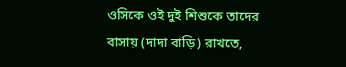ওসিকে ওই দুই শিশুকে তাদের বাসায় (দাদা বাড়ি) রাখতে,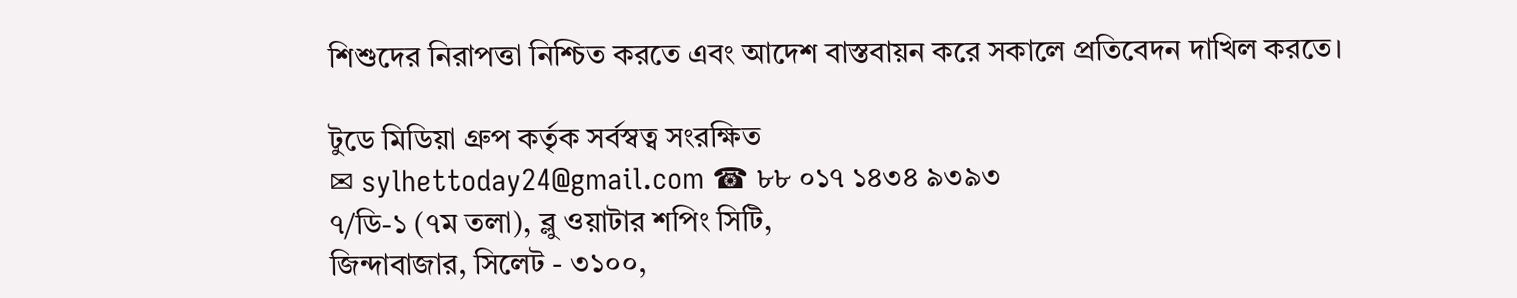শিশুদের নিরাপত্তা নিশ্চিত করতে এবং আদেশ বাস্তবায়ন করে সকালে প্রতিবেদন দাখিল করতে।

টুডে মিডিয়া গ্রুপ কর্তৃক সর্বস্বত্ব সংরক্ষিত
✉ sylhettoday24@gmail.com ☎ ৮৮ ০১৭ ১৪৩৪ ৯৩৯৩
৭/ডি-১ (৭ম তলা), ব্লু ওয়াটার শপিং সিটি,
জিন্দাবাজার, সিলেট - ৩১০০,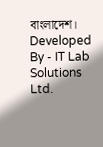বাংলাদেশ।
Developed By - IT Lab Solutions Ltd.